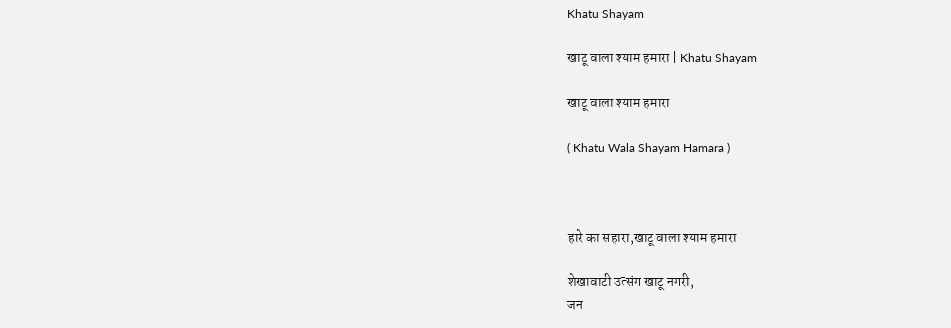Khatu Shayam

खाटू वाला श्याम हमारा | Khatu Shayam

खाटू वाला श्याम हमारा

( Khatu Wala Shayam Hamara )



हारे का सहारा,खाटू वाला श्याम हमारा

शेखावाटी उत्संग खाटू नगरी,
जन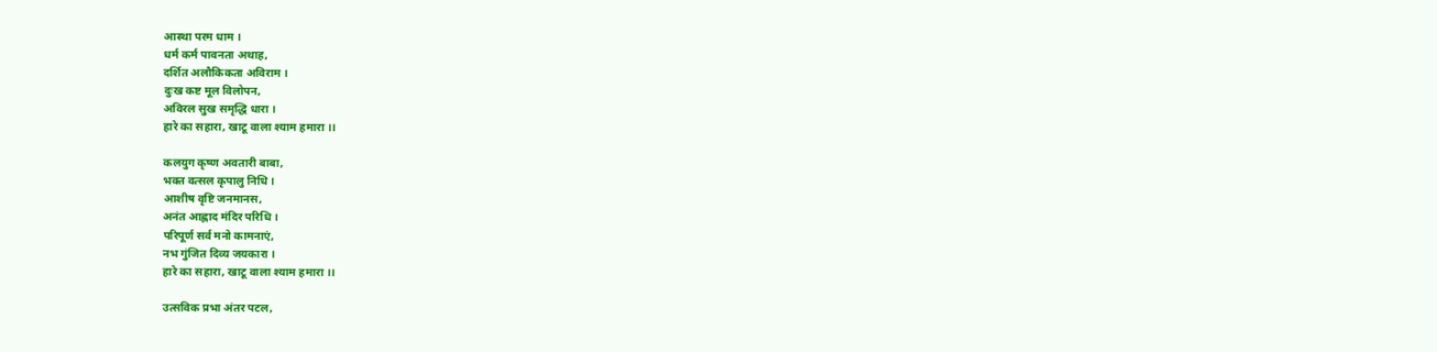आस्था परम धाम ।
धर्म कर्म पावनता अथाह,
दर्शित अलौकिकता अविराम ।
दुःख कष्ट मूल विलोपन,
अविरल सुख समृद्धि धारा ।
हारे का सहारा, खाटू वाला श्याम हमारा ।।

कलयुग कृष्ण अवतारी बाबा,
भक्त वत्सल कृपालु निधि ।
आशीष वृष्टि जनमानस,
अनंत आह्लाद मंदिर परिधि ।
परिपूर्ण सर्व मनो कामनाएं,
नभ गुंजित दिव्य जयकारा ।
हारे का सहारा, खाटू वाला श्याम हमारा ।।

उत्सविक प्रभा अंतर पटल,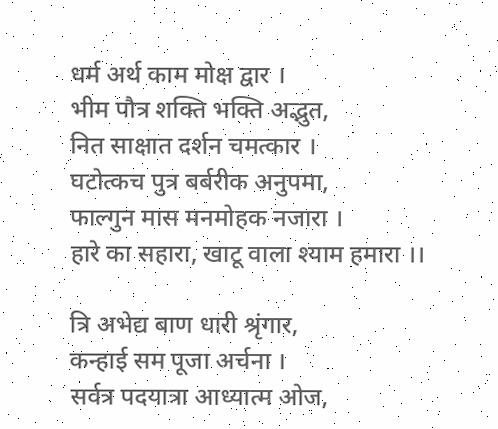धर्म अर्थ काम मोक्ष द्वार ।
भीम पौत्र शक्ति भक्ति अद्भुत,
नित साक्षात दर्शन चमत्कार ।
घटोत्कच पुत्र बर्बरीक अनुपमा,
फाल्गुन मास मनमोहक नजारा ।
हारे का सहारा, खाटू वाला श्याम हमारा ।।

त्रि अभेद्य बाण धारी श्रृंगार,
कन्हाई सम पूजा अर्चना ।
सर्वत्र पदयात्रा आध्यात्म ओज,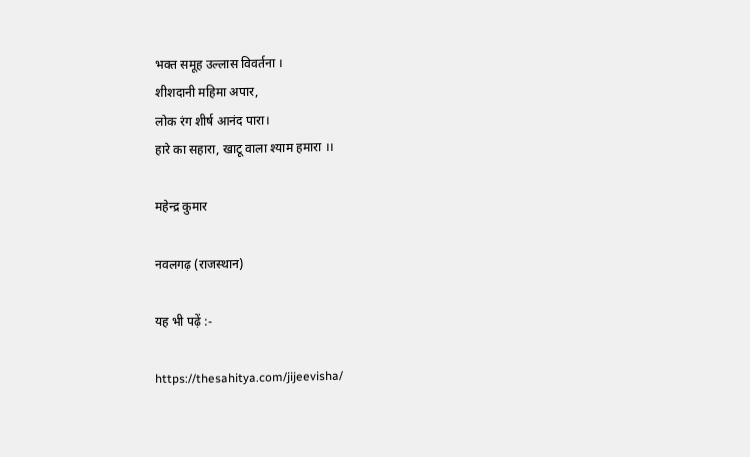भक्त समूह उल्लास विवर्तना ।
शीशदानी महिमा अपार,
लोक रंग शीर्ष आनंद पारा।
हारे का सहारा, खाटू वाला श्याम हमारा ।।

महेन्द्र कुमार

नवलगढ़ (राजस्थान)

यह भी पढ़ें :-

https://thesahitya.com/jijeevisha/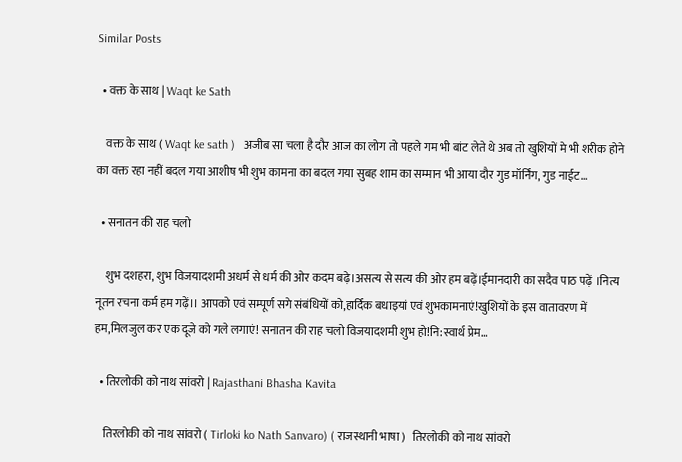Similar Posts

  • वक्त के साथ | Waqt ke Sath

    वक्त के साथ ( Waqt ke sath )   अजीब सा चला है दौर आज का लोग तो पहले गम भी बांट लेते थे अब तो खुशियों मे भी शरीक होने का वक्त रहा नहीं बदल गया आशीष भी शुभ कामना का बदल गया सुबह शाम का सम्मान भी आया दौर गुड मॉर्निंग, गुड नाईट…

  • सनातन की राह चलो

    शुभ दशहरा, शुभ विजयादशमी अधर्म से धर्म की ओर कदम बढ़े।असत्य से सत्य की ओर हम बढ़ें।ईमानदारी का सदैव पाठ पढ़ें ।नित्य नूतन रचना कर्म हम गढ़ें।। आपको एवं सम्पूर्ण सगे संबंधियों को,हार्दिक बधाइयां एवं शुभकामनाएं!खुशियों के इस वातावरण में हम,मिलजुल कर एक दूजे को गले लगाएं! सनातन की राह चलो विजयादशमी शुभ हो!नि:स्वार्थ प्रेम…

  • तिरलोकी को नाथ सांवरो | Rajasthani Bhasha Kavita

    तिरलोकी को नाथ सांवरो ( Tirloki ko Nath Sanvaro) ( राजस्थानी भाषा )   तिरलोकी को नाथ सांवरो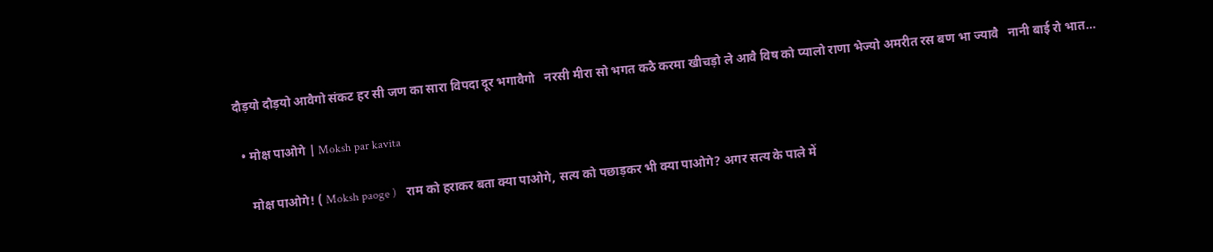दौड़यो दौड़यो आवैगो संकट हर सी जण का सारा विपदा दूर भगावैगो   नरसी मीरा सो भगत कठै करमा खीचड़ो ले आवै विष को प्यालो राणा भेज्यो अमरीत रस बण भा ज्यावै   नानी बाई रो भात…

  • मोक्ष पाओगे | Moksh par kavita

    मोक्ष पाओगे! ( Moksh paoge )   राम को हराकर बता क्या पाओगे, सत्य को पछाड़कर भी क्या पाओगे? अगर सत्य के पाले में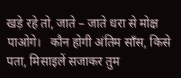खड़े रहे तो, जाते – जाते धरा से मोक्ष पाओगे।   कौन होगी अंतिम साँस, किसे पता, मिसाइलें सजाकर तुम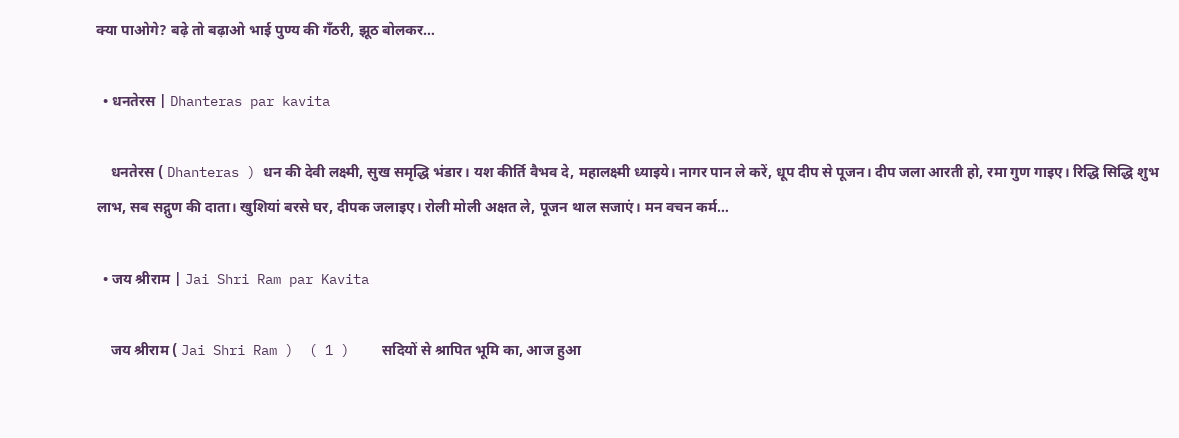क्या पाओगे? बढ़े तो बढ़ाओ भाई पुण्य की गँठरी, झूठ बोलकर…

  • धनतेरस | Dhanteras par kavita

    धनतेरस ( Dhanteras ) धन की देवी लक्ष्मी, सुख समृद्धि भंडार। यश कीर्ति वैभव दे, महालक्ष्मी ध्याइये। नागर पान ले करें, धूप दीप से पूजन। दीप जला आरती हो, रमा गुण गाइए। रिद्धि सिद्धि शुभ लाभ, सब सद्गुण की दाता। खुशियां बरसे घर, दीपक जलाइए। रोली मोली अक्षत ले, पूजन थाल सजाएं। मन वचन कर्म…

  • जय श्रीराम | Jai Shri Ram par Kavita

    जय श्रीराम ( Jai Shri Ram )  ( 1 )    सदियों से श्रापित भूमि का, आज हुआ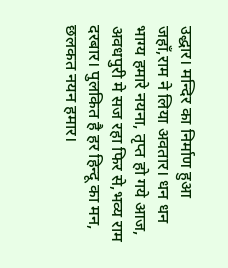उद्धार। मन्दिर का निर्माण हुआ जहाँ,राम ने लिया अवतार। धन धन भाग्य हमारे नयना, तृप्त हो गये आज, अवधपुरी मे सज रहा फिर से,भव्य राम दरबार। पुलकित है हर हिन्दू का मन, छलकत नयन हमार।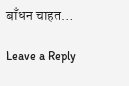बाँधन चाहत…

Leave a Reply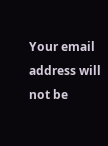Your email address will not be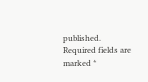published. Required fields are marked *